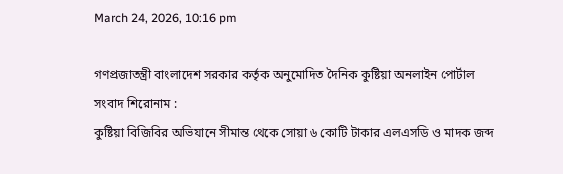March 24, 2026, 10:16 pm

গণপ্রজাতন্ত্রী বাংলাদেশ সরকার কর্তৃক অনুমোদিত দৈনিক কুষ্টিয়া অনলাইন পোর্টাল
সংবাদ শিরোনাম :
কুষ্টিয়া বিজিবির অভিযানে সীমান্ত থেকে সোয়া ৬ কোটি টাকার এলএসডি ও মাদক জব্দ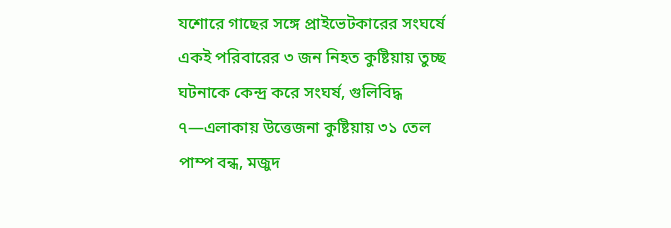যশোরে গাছের সঙ্গে প্রাইভেটকারের সংঘর্ষে একই পরিবারের ৩ জন নিহত কুষ্টিয়ায় তুচ্ছ ঘটনাকে কেন্দ্র করে সংঘর্ষ, গুলিবিদ্ধ ৭—এলাকায় উত্তেজনা কুষ্টিয়ায় ৩১ তেল পাম্প বন্ধ, মজুদ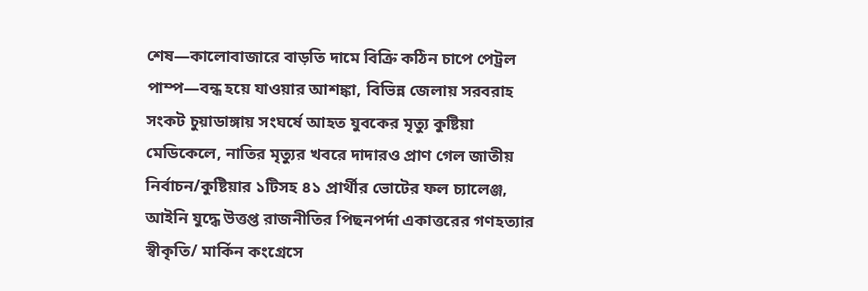শেষ—কালোবাজারে বাড়তি দামে বিক্রি কঠিন চাপে পেট্রল পাম্প—বন্ধ হয়ে যাওয়ার আশঙ্কা, বিভিন্ন জেলায় সরবরাহ সংকট চুয়াডাঙ্গায় সংঘর্ষে আহত যুবকের মৃত্যু কুষ্টিয়া মেডিকেলে, নাতির মৃত্যুর খবরে দাদারও প্রাণ গেল জাতীয় নির্বাচন/কুষ্টিয়ার ১টিসহ ৪১ প্রার্থীর ভোটের ফল চ্যালেঞ্জ, আইনি যুদ্ধে উত্তপ্ত রাজনীতির পিছনপর্দা একাত্তরের গণহত্যার স্বীকৃতি/ মার্কিন কংগ্রেসে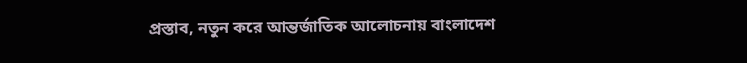প্রস্তাব, নতুন করে আন্তর্জাতিক আলোচনায় বাংলাদেশ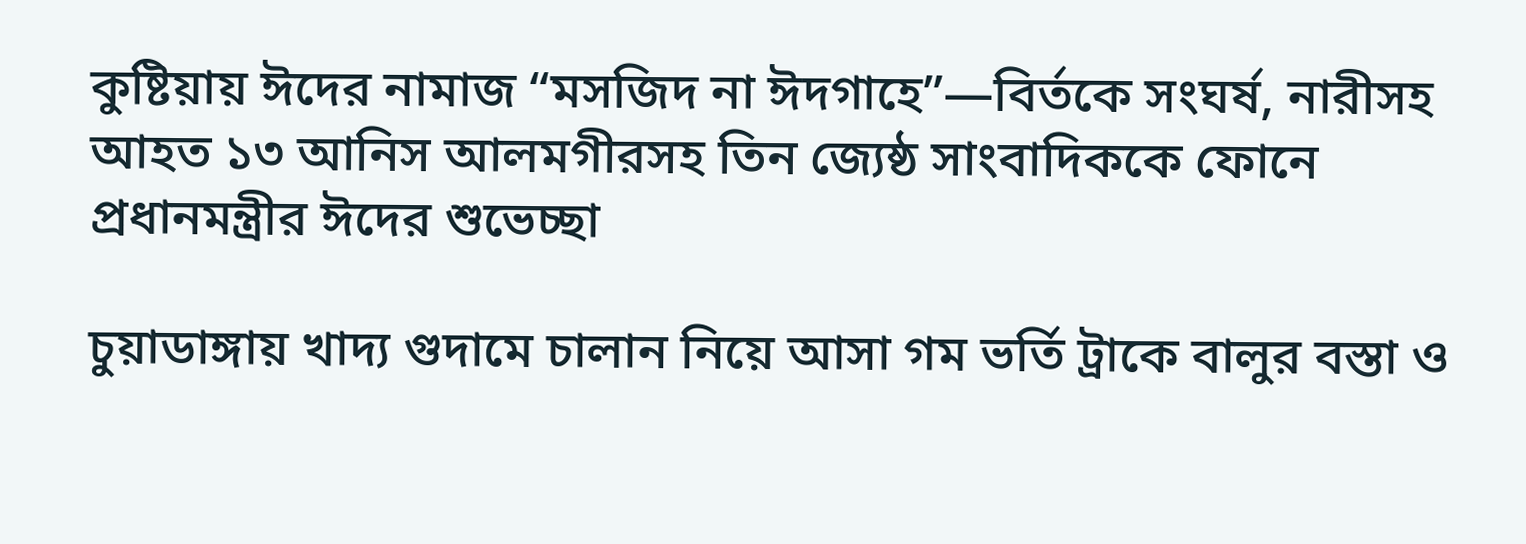কুষ্টিয়ায় ঈদের নামাজ “মসজিদ না ঈদগাহে”—বির্তকে সংঘর্ষ, নারীসহ আহত ১৩ আনিস আলমগীরসহ তিন জ্যেষ্ঠ সাংবাদিককে ফোনে প্রধানমন্ত্রীর ঈদের শুভেচ্ছা

চুয়াডাঙ্গায় খাদ্য গুদামে চালান নিয়ে আসা গম ভর্তি ট্রাকে বালুর বস্তা ও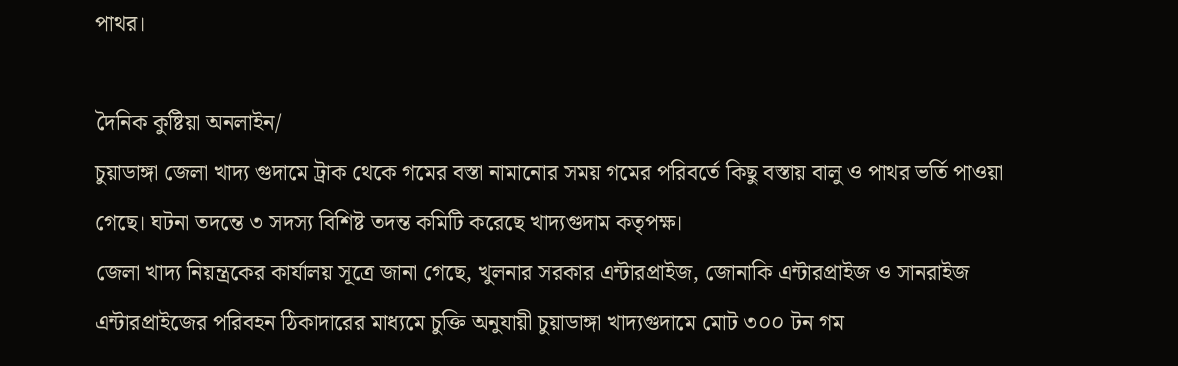পাথর।

দৈনিক কুষ্টিয়া অনলাইন/
চুয়াডাঙ্গা জেলা খাদ্য গুদামে ট্রাক থেকে গমের বস্তা নামানোর সময় গমের পরিবর্তে কিছু বস্তায় বালু ও পাথর ভর্তি পাওয়া গেছে। ঘটনা তদন্তে ৩ সদস্য বিশিষ্ট তদন্ত কমিটি করেছে খাদ্যগুদাম কতৃপক্ষ।
জেলা খাদ্য নিয়ন্ত্রকের কার্যালয় সূত্রে জানা গেছে, খুলনার সরকার এন্টারপ্রাইজ, জোনাকি এন্টারপ্রাইজ ও সানরাইজ এন্টারপ্রাইজের পরিবহন ঠিকাদারের মাধ্যমে চুক্তি অনুযায়ী চুয়াডাঙ্গা খাদ্যগুদামে মোট ৩০০ টন গম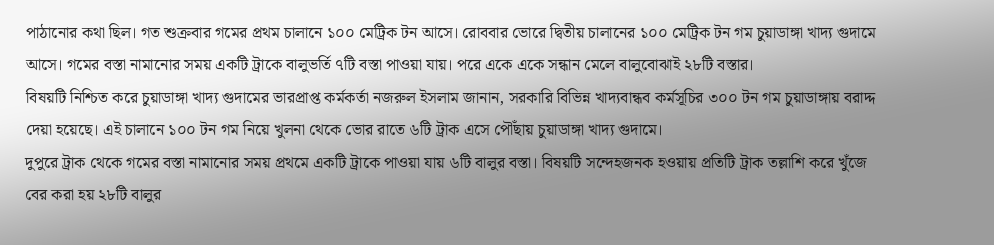পাঠানোর কথা ছিল। গত শুক্রবার গমের প্রথম চালানে ১০০ মেট্রিক টন আসে। রোববার ভোরে দ্বিতীয় চালানের ১০০ মেট্রিক টন গম চুয়াডাঙ্গা খাদ্য গুদামে আসে। গমের বস্তা নামানোর সময় একটি ট্রাকে বালুভর্তি ৭টি বস্তা পাওয়া যায়। পরে একে একে সন্ধান মেলে বালুবোঝাই ২৮টি বস্তার।
বিষয়টি নিশ্চিত করে চুয়াডাঙ্গা খাদ্য গুদামের ভারপ্রাপ্ত কর্মকর্তা নজরুল ইসলাম জানান, সরকারি বিভিন্ন খাদ্যবান্ধব কর্মসূচির ৩০০ টন গম চুয়াডাঙ্গায় বরাদ্দ দেয়া হয়েছে। এই চালানে ১০০ টন গম নিয়ে খুলনা থেকে ভোর রাতে ৬টি ট্রাক এসে পৌঁছায় চুয়াডাঙ্গা খাদ্য গুদামে।
দুপুরে ট্রাক থেকে গমের বস্তা নামানোর সময় প্রথমে একটি ট্রাকে পাওয়া যায় ৬টি বালুর বস্তা। বিষয়টি সন্দেহজনক হওয়ায় প্রতিটি ট্রাক তল্লাশি করে খুঁজে বের করা হয় ২৮টি বালুর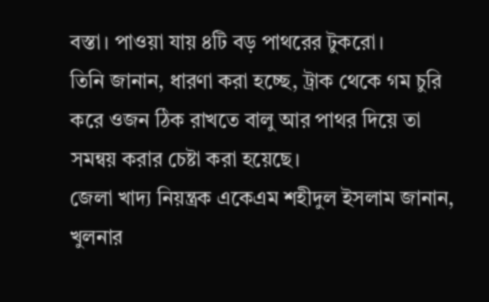বস্তা। পাওয়া যায় ৪টি বড় পাথরের টুকরো।
তিনি জানান, ধারণা করা হচ্ছে, ট্রাক থেকে গম চুরি করে ওজন ঠিক রাখতে বালু আর পাথর দিয়ে তা সমন্বয় করার চেষ্টা করা হয়েছে।
জেলা খাদ্য নিয়ন্ত্রক একেএম শহীদুল ইসলাম জানান, খুলনার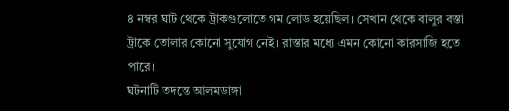৪ নম্বর ঘাট থেকে ট্রাকগুলোতে গম লোড হয়েছিল। সেখান থেকে বালুর বস্তা ট্রাকে তোলার কোনো সুযোগ নেই। রাস্তার মধ্যে এমন কোনো কারসাজি হতে পারে।
ঘটনাটি তদন্তে আলমডাঙ্গা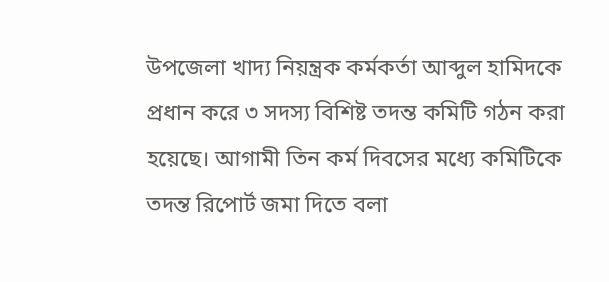উপজেলা খাদ্য নিয়ন্ত্রক কর্মকর্তা আব্দুল হামিদকে প্রধান করে ৩ সদস্য বিশিষ্ট তদন্ত কমিটি গঠন করা হয়েছে। আগামী তিন কর্ম দিবসের মধ্যে কমিটিকে তদন্ত রিপোর্ট জমা দিতে বলা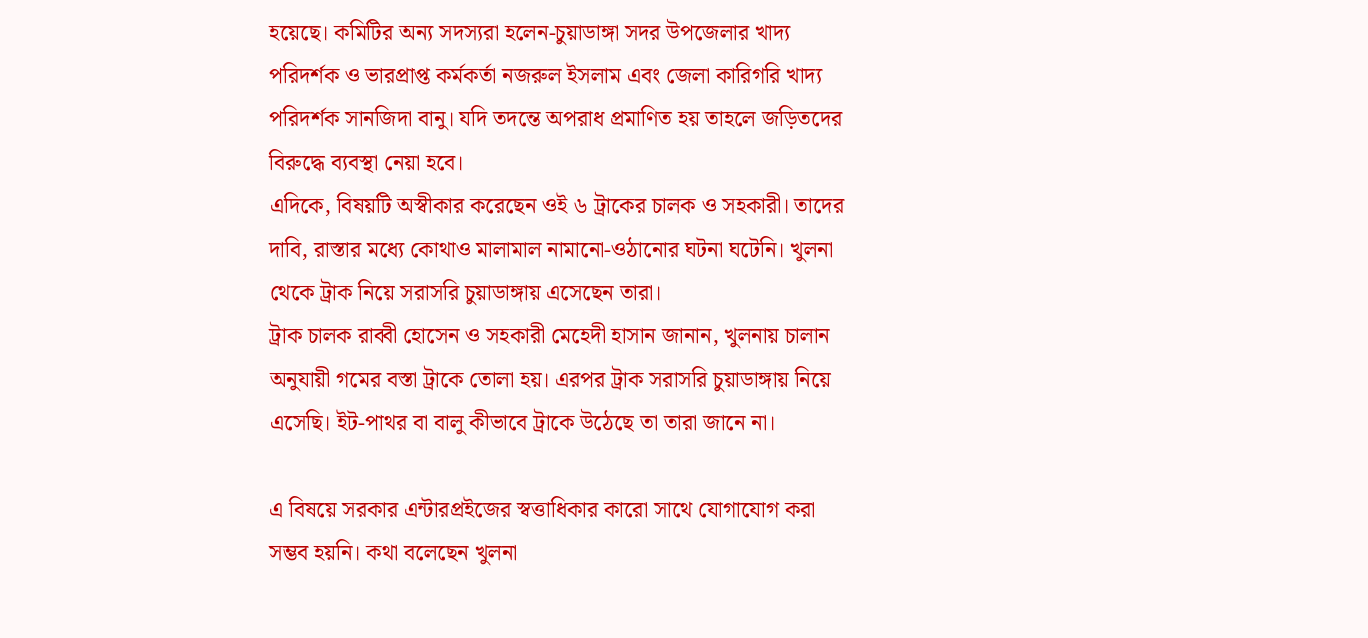হয়েছে। কমিটির অন্য সদস্যরা হলেন-চুয়াডাঙ্গা সদর উপজেলার খাদ্য পরিদর্শক ও ভারপ্রাপ্ত কর্মকর্তা নজরুল ইসলাম এবং জেলা কারিগরি খাদ্য পরিদর্শক সানজিদা বানু। যদি তদন্তে অপরাধ প্রমাণিত হয় তাহলে জড়িতদের বিরুদ্ধে ব্যবস্থা নেয়া হবে।
এদিকে, বিষয়টি অস্বীকার করেছেন ওই ৬ ট্রাকের চালক ও সহকারী। তাদের দাবি, রাস্তার মধ্যে কোথাও মালামাল নামানো-ওঠানোর ঘটনা ঘটেনি। খুলনা থেকে ট্রাক নিয়ে সরাসরি চুয়াডাঙ্গায় এসেছেন তারা।
ট্রাক চালক রাব্বী হোসেন ও সহকারী মেহেদী হাসান জানান, খুলনায় চালান অনুযায়ী গমের বস্তা ট্রাকে তোলা হয়। এরপর ট্রাক সরাসরি চুয়াডাঙ্গায় নিয়ে এসেছি। ইট-পাথর বা বালু কীভাবে ট্রাকে উঠেছে তা তারা জানে না।

এ বিষয়ে সরকার এন্টারপ্রইজের স্বত্তাধিকার কারো সাথে যোগাযোগ করা সম্ভব হয়নি। কথা বলেছেন খুলনা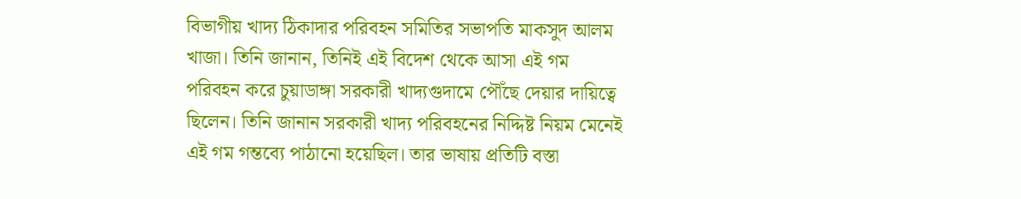বিভাগীয় খাদ্য ঠিকাদার পরিবহন সমিতির সভাপতি মাকসুদ আলম খাজা। তিনি জানান, তিনিই এই বিদেশ থেকে আসা এই গম পরিবহন করে চুয়াডাঙ্গা সরকারী খাদ্যগুদামে পৌঁছে দেয়ার দায়িত্বে ছিলেন। তিনি জানান সরকারী খাদ্য পরিবহনের নিদ্দিষ্ট নিয়ম মেনেই এই গম গন্তব্যে পাঠানো হয়েছিল। তার ভাষায় প্রতিটি বস্তা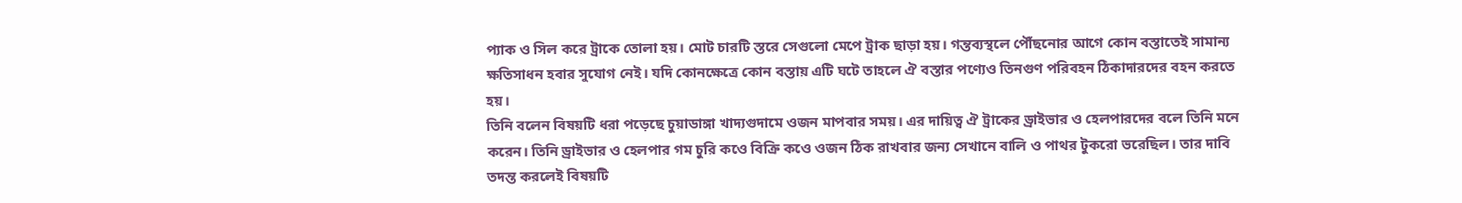প্যাক ও সিল করে ট্রাকে তোলা হয়। মোট চারটি স্তরে সেগুলো মেপে ট্রাক ছাড়া হয়। গন্তব্যস্থলে পৌঁছনোর আগে কোন বস্তাতেই সামান্য ক্ষতিসাধন হবার সুযোগ নেই। যদি কোনক্ষেত্রে কোন বস্তায় এটি ঘটে তাহলে ঐ বস্তার পণ্যেও তিনগুণ পরিবহন ঠিকাদারদের বহন করতে হয়।
তিনি বলেন বিষয়টি ধরা পড়েছে চুয়াডাঙ্গা খাদ্যগুদামে ওজন মাপবার সময়। এর দায়িত্ব ঐ ট্রাকের ড্রাইভার ও হেলপারদের বলে তিনি মনে করেন। তিনি ড্রাইভার ও হেলপার গম চুরি কওে বিক্রি কওে ওজন ঠিক রাখবার জন্য সেখানে বালি ও পাথর টুকরো ভরেছিল। তার দাবি তদন্ত করলেই বিষয়টি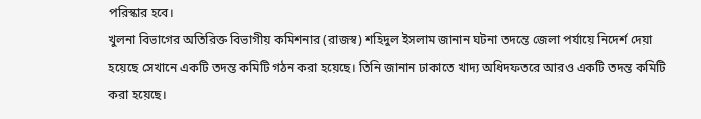পরিস্কার হবে।
খুলনা বিভাগের অতিরিক্ত বিভাগীয় কমিশনার (রাজস্ব) শহিদুল ইসলাম জানান ঘটনা তদন্তে জেলা পর্যায়ে নিদের্শ দেয়া হয়েছে সেখানে একটি তদন্ত কমিটি গঠন করা হয়েছে। তিনি জানান ঢাকাতে খাদ্য অধিদফতরে আরও একটি তদন্ত কমিটি করা হয়েছে।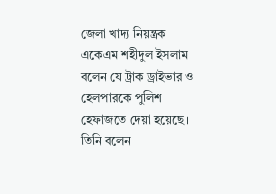জেলা খাদ্য নিয়ন্ত্রক একেএম শহীদুল ইসলাম বলেন যে ট্রাক ড্রাইভার ও হেলপারকে পুলিশ হেফাজতে দেয়া হয়েছে। তিনি বলেন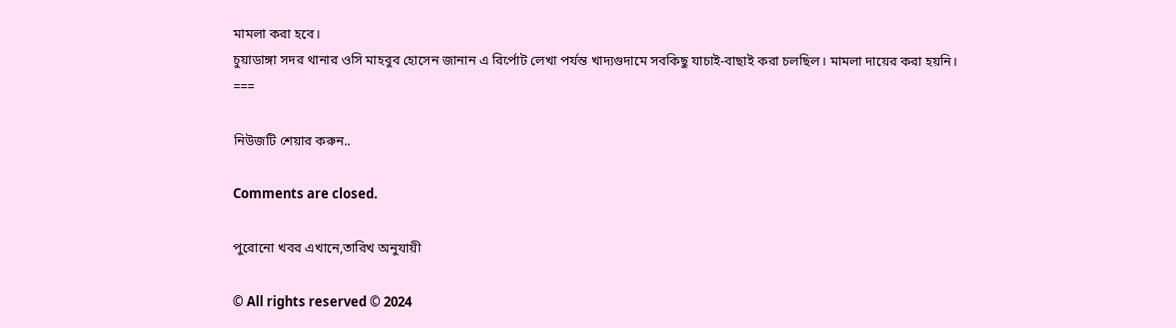মামলা করা হবে।
চুয়াডাঙ্গা সদর থানার ওসি মাহবুব হোসেন জানান এ রির্পোট লেখা পর্যন্ত খাদ্যগুদামে সবকিছু যাচাই-বাছাই করা চলছিল। মামলা দায়ের করা হয়নি।
===

নিউজটি শেয়ার করুন..

Comments are closed.

পুরোনো খবর এখানে,তারিখ অনুযায়ী

© All rights reserved © 2024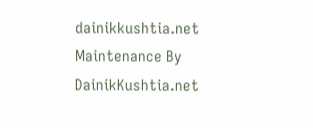dainikkushtia.net
Maintenance By DainikKushtia.net